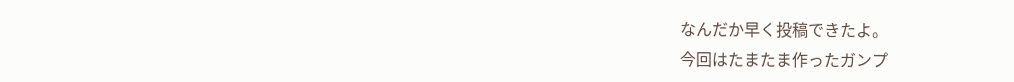なんだか早く投稿できたよ。
今回はたまたま作ったガンプ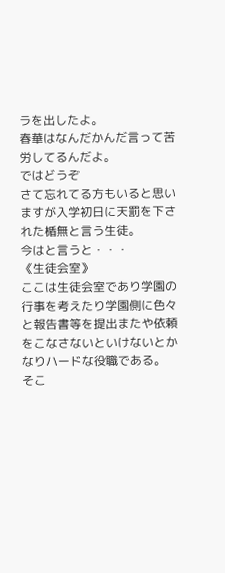ラを出したよ。
春華はなんだかんだ言って苦労してるんだよ。
ではどうぞ
さて忘れてる方もいると思いますが入学初日に天罰を下された楯無と言う生徒。
今はと言うと・・・
《生徒会室》
ここは生徒会室であり学園の行事を考えたり学園側に色々と報告書等を提出またや依頼をこなさないといけないとかなりハードな役職である。
そこ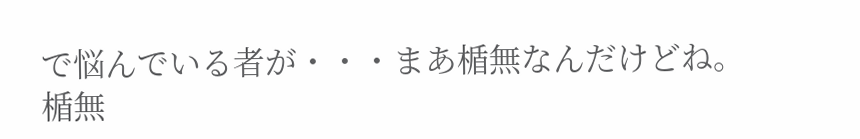で悩んでいる者が・・・まあ楯無なんだけどね。
楯無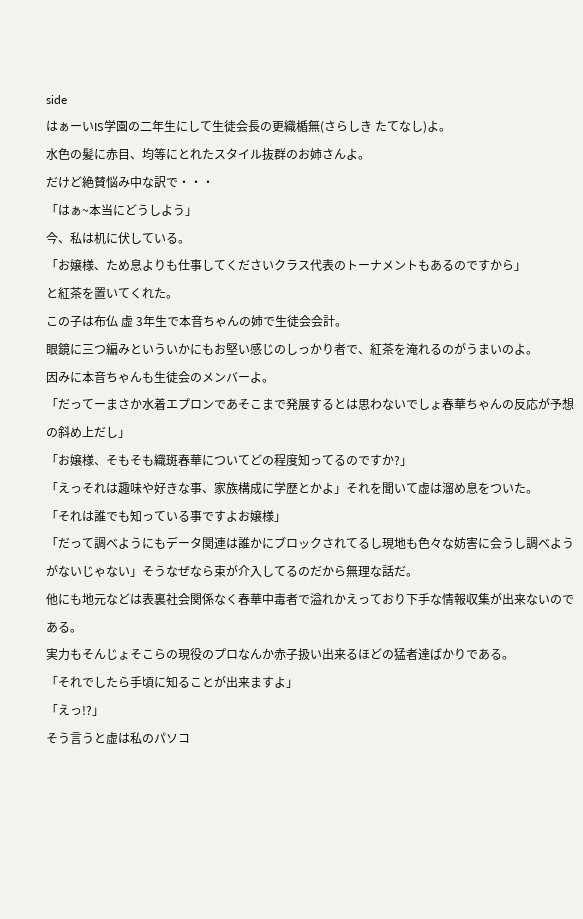side
はぁーいIS学園の二年生にして生徒会長の更織楯無(さらしき たてなし)よ。
水色の髪に赤目、均等にとれたスタイル抜群のお姉さんよ。
だけど絶賛悩み中な訳で・・・
「はぁ~本当にどうしよう」
今、私は机に伏している。
「お嬢様、ため息よりも仕事してくださいクラス代表のトーナメントもあるのですから」
と紅茶を置いてくれた。
この子は布仏 虚 3年生で本音ちゃんの姉で生徒会会計。
眼鏡に三つ編みといういかにもお堅い感じのしっかり者で、紅茶を淹れるのがうまいのよ。
因みに本音ちゃんも生徒会のメンバーよ。
「だってーまさか水着エプロンであそこまで発展するとは思わないでしょ春華ちゃんの反応が予想の斜め上だし」
「お嬢様、そもそも織斑春華についてどの程度知ってるのですか?」
「えっそれは趣味や好きな事、家族構成に学歴とかよ」それを聞いて虚は溜め息をついた。
「それは誰でも知っている事ですよお嬢様」
「だって調べようにもデータ関連は誰かにブロックされてるし現地も色々な妨害に会うし調べようがないじゃない」そうなぜなら束が介入してるのだから無理な話だ。
他にも地元などは表裏社会関係なく春華中毒者で溢れかえっており下手な情報収集が出来ないのである。
実力もそんじょそこらの現役のプロなんか赤子扱い出来るほどの猛者達ばかりである。
「それでしたら手頃に知ることが出来ますよ」
「えっ!?」
そう言うと虚は私のパソコ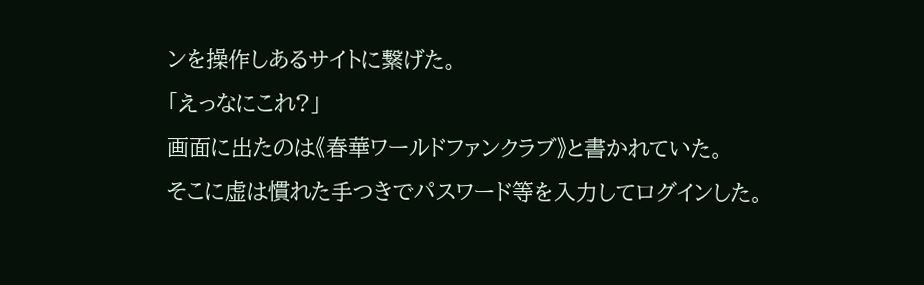ンを操作しあるサイトに繋げた。
「えっなにこれ?」
画面に出たのは《春華ワールドファンクラブ》と書かれていた。
そこに虚は慣れた手つきでパスワード等を入力してログインした。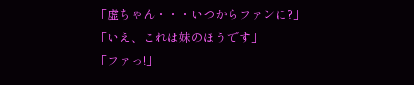「虚ちゃん・・・いつからファンに?」
「いえ、これは妹のほうです」
「ファっ!」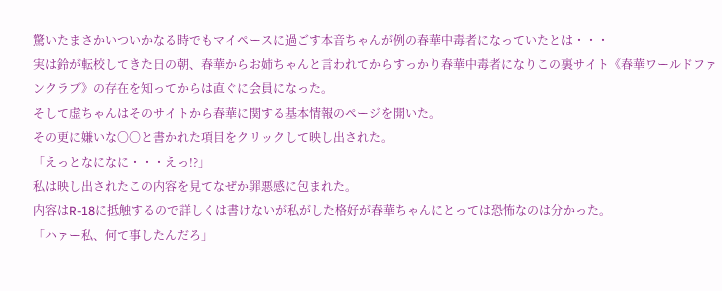驚いたまさかいついかなる時でもマイペースに過ごす本音ちゃんが例の春華中毒者になっていたとは・・・
実は鈴が転校してきた日の朝、春華からお姉ちゃんと言われてからすっかり春華中毒者になりこの裏サイト《春華ワールドファンクラブ》の存在を知ってからは直ぐに会員になった。
そして虚ちゃんはそのサイトから春華に関する基本情報のページを開いた。
その更に嫌いな〇〇と書かれた項目をクリックして映し出された。
「えっとなになに・・・えっ!?」
私は映し出されたこの内容を見てなぜか罪悪感に包まれた。
内容はR-18に抵触するので詳しくは書けないが私がした格好が春華ちゃんにとっては恐怖なのは分かった。
「ハァー私、何て事したんだろ」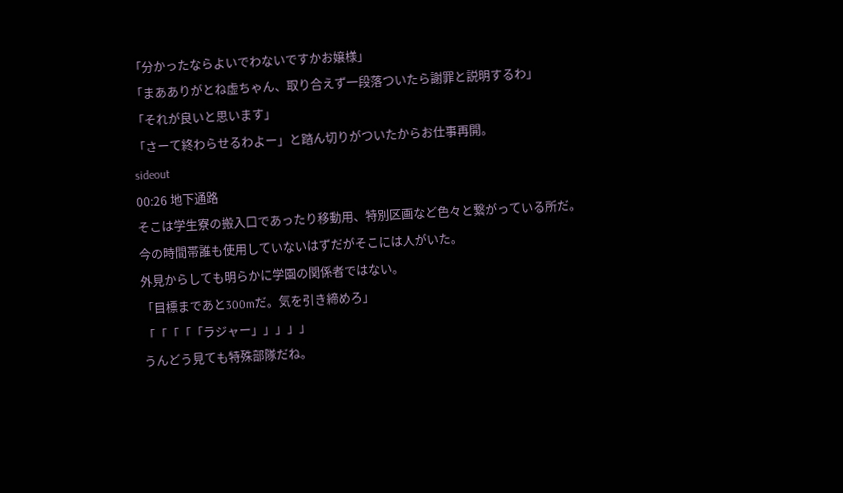「分かったならよいでわないですかお嬢様」
「まあありがとね虚ちゃん、取り合えず一段落ついたら謝罪と説明するわ」
「それが良いと思います」
「さーて終わらせるわよー」と踏ん切りがついたからお仕事再開。
sideout
00:26 地下通路
そこは学生寮の搬入口であったり移動用、特別区画など色々と繋がっている所だ。
今の時間帯誰も使用していないはずだがそこには人がいた。
外見からしても明らかに学園の関係者ではない。
「目標まであと300mだ。気を引き締めろ」
「「「「「ラジャー」」」」」
うんどう見ても特殊部隊だね。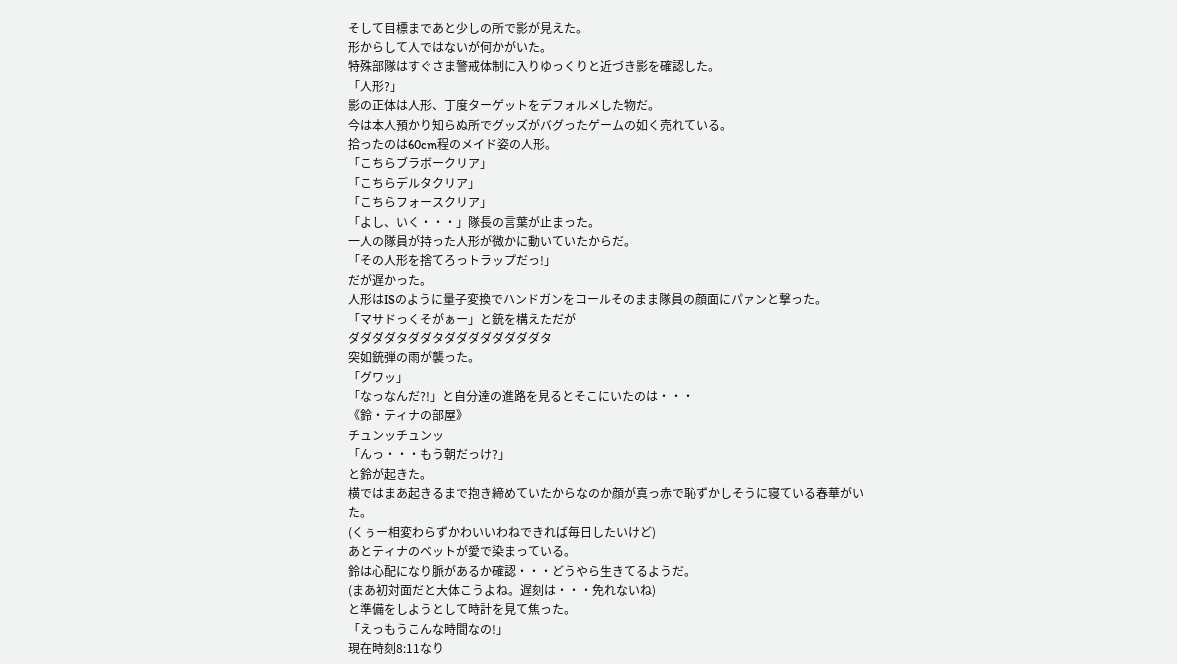そして目標まであと少しの所で影が見えた。
形からして人ではないが何かがいた。
特殊部隊はすぐさま警戒体制に入りゆっくりと近づき影を確認した。
「人形?」
影の正体は人形、丁度ターゲットをデフォルメした物だ。
今は本人預かり知らぬ所でグッズがバグったゲームの如く売れている。
拾ったのは60cm程のメイド姿の人形。
「こちらブラボークリア」
「こちらデルタクリア」
「こちらフォースクリア」
「よし、いく・・・」隊長の言葉が止まった。
一人の隊員が持った人形が微かに動いていたからだ。
「その人形を捨てろっトラップだっ!」
だが遅かった。
人形はISのように量子変換でハンドガンをコールそのまま隊員の顔面にパァンと撃った。
「マサドっくそがぁー」と銃を構えただが
ダダダダタダダタダダダダダダダダタ
突如銃弾の雨が襲った。
「グワッ」
「なっなんだ?!」と自分達の進路を見るとそこにいたのは・・・
《鈴・ティナの部屋》
チュンッチュンッ
「んっ・・・もう朝だっけ?」
と鈴が起きた。
横ではまあ起きるまで抱き締めていたからなのか顔が真っ赤で恥ずかしそうに寝ている春華がいた。
(くぅー相変わらずかわいいわねできれば毎日したいけど)
あとティナのベットが愛で染まっている。
鈴は心配になり脈があるか確認・・・どうやら生きてるようだ。
(まあ初対面だと大体こうよね。遅刻は・・・免れないね)
と準備をしようとして時計を見て焦った。
「えっもうこんな時間なの!」
現在時刻8:11なり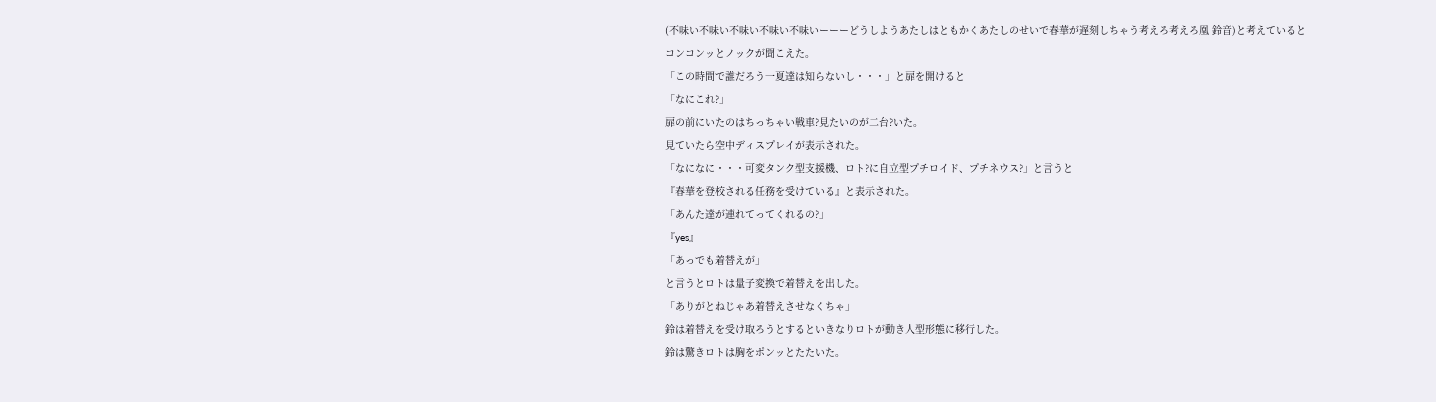(不味い不味い不味い不味い不味いーーーどうしようあたしはともかくあたしのせいで春華が遅刻しちゃう考えろ考えろ凰 鈴音)と考えていると
コンコンッとノックが聞こえた。
「この時間で誰だろう一夏達は知らないし・・・」と扉を開けると
「なにこれ?」
扉の前にいたのはちっちゃい戦車?見たいのが二台?いた。
見ていたら空中ディスプレイが表示された。
「なになに・・・可変タンク型支援機、ロト?に自立型プチロイド、プチネウス?」と言うと
『春華を登校される任務を受けている』と表示された。
「あんた達が連れてってくれるの?」
『yes』
「あっでも着替えが」
と言うとロトは量子変換で着替えを出した。
「ありがとねじゃあ着替えさせなくちゃ」
鈴は着替えを受け取ろうとするといきなりロトが動き人型形態に移行した。
鈴は驚きロトは胸をポンッとたたいた。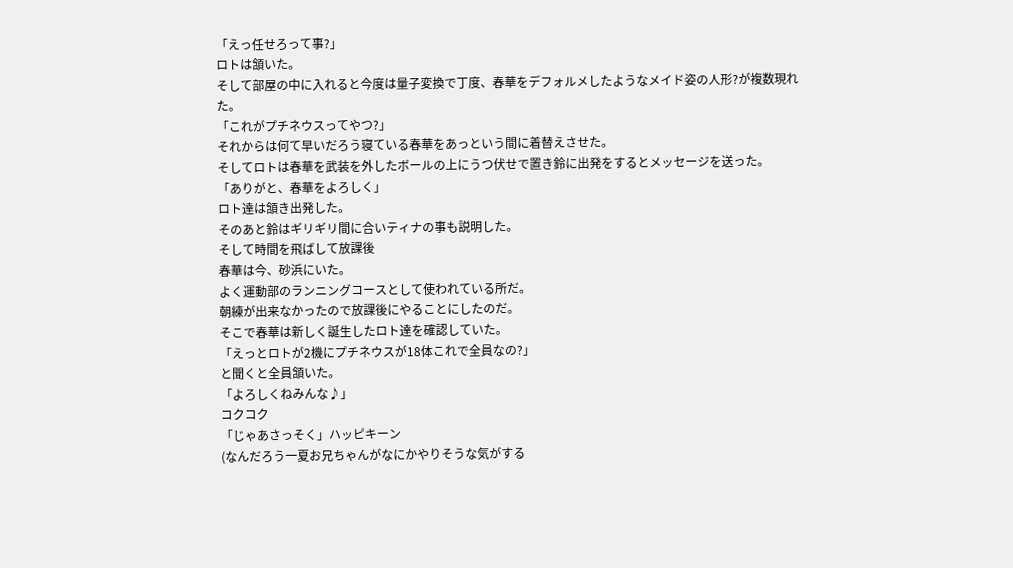「えっ任せろって事?」
ロトは頷いた。
そして部屋の中に入れると今度は量子変換で丁度、春華をデフォルメしたようなメイド姿の人形?が複数現れた。
「これがプチネウスってやつ?」
それからは何て早いだろう寝ている春華をあっという間に着替えさせた。
そしてロトは春華を武装を外したボールの上にうつ伏せで置き鈴に出発をするとメッセージを送った。
「ありがと、春華をよろしく」
ロト達は頷き出発した。
そのあと鈴はギリギリ間に合いティナの事も説明した。
そして時間を飛ばして放課後
春華は今、砂浜にいた。
よく運動部のランニングコースとして使われている所だ。
朝練が出来なかったので放課後にやることにしたのだ。
そこで春華は新しく誕生したロト達を確認していた。
「えっとロトが2機にプチネウスが18体これで全員なの?」
と聞くと全員頷いた。
「よろしくねみんな♪」
コクコク
「じゃあさっそく」ハッピキーン
(なんだろう一夏お兄ちゃんがなにかやりそうな気がする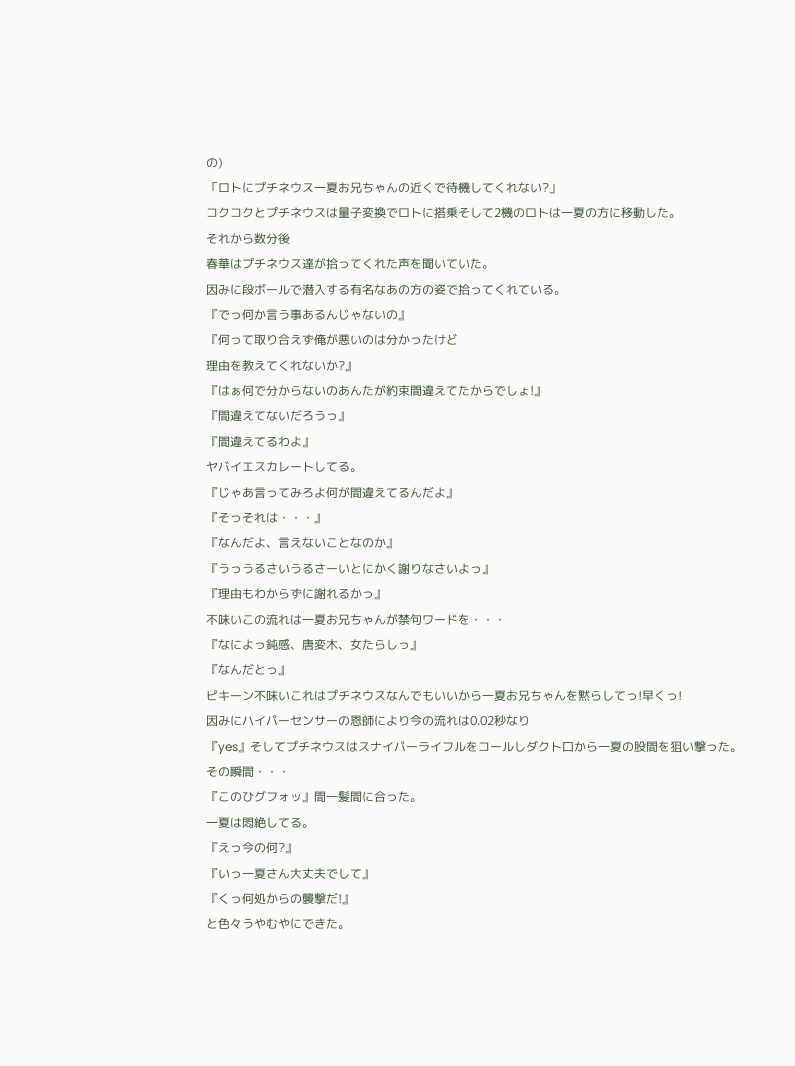の)
「ロトにプチネウス一夏お兄ちゃんの近くで待機してくれない?」
コクコクとプチネウスは量子変換でロトに搭乗そして2機のロトは一夏の方に移動した。
それから数分後
春華はプチネウス達が拾ってくれた声を聞いていた。
因みに段ボールで潜入する有名なあの方の姿で拾ってくれている。
『でっ何か言う事あるんじゃないの』
『何って取り合えず俺が悪いのは分かったけど
理由を教えてくれないか?』
『はぁ何で分からないのあんたが約束間違えてたからでしょ!』
『間違えてないだろうっ』
『間違えてるわよ』
ヤバイエスカレートしてる。
『じゃあ言ってみろよ何が間違えてるんだよ』
『そっそれは・・・』
『なんだよ、言えないことなのか』
『うっうるさいうるさーいとにかく謝りなさいよっ』
『理由もわからずに謝れるかっ』
不味いこの流れは一夏お兄ちゃんが禁句ワードを・・・
『なによっ鈍感、唐変木、女たらしっ』
『なんだとっ』
ピキーン不味いこれはプチネウスなんでもいいから一夏お兄ちゃんを黙らしてっ!早くっ!
因みにハイパーセンサーの恩師により今の流れは0.02秒なり
『yes』そしてプチネウスはスナイパーライフルをコールしダクト口から一夏の股間を狙い撃った。
その瞬間・・・
『このひグフォッ』間一髪間に合った。
一夏は悶絶してる。
『えっ今の何?』
『いっ一夏さん大丈夫でして』
『くっ何処からの襲撃だ!』
と色々うやむやにできた。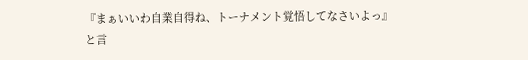『まぁいいわ自業自得ね、トーナメント覚悟してなさいよっ』と言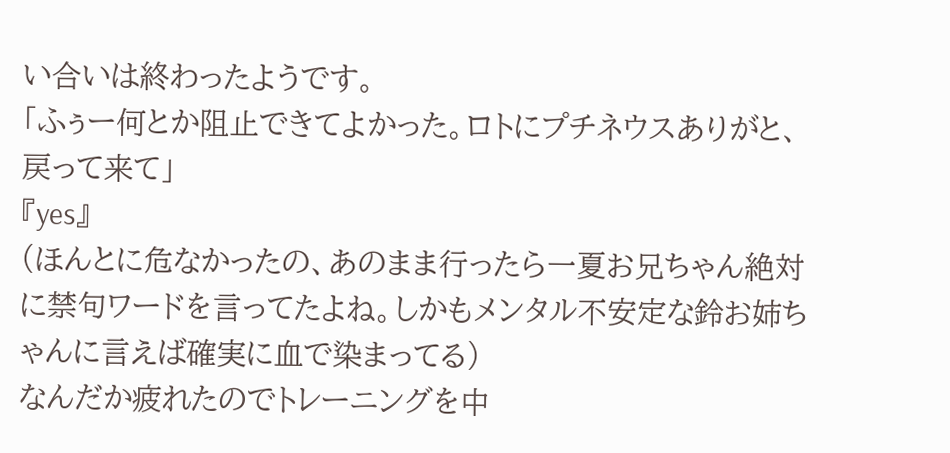い合いは終わったようです。
「ふぅー何とか阻止できてよかった。ロトにプチネウスありがと、戻って来て」
『yes』
(ほんとに危なかったの、あのまま行ったら一夏お兄ちゃん絶対に禁句ワードを言ってたよね。しかもメンタル不安定な鈴お姉ちゃんに言えば確実に血で染まってる)
なんだか疲れたのでトレーニングを中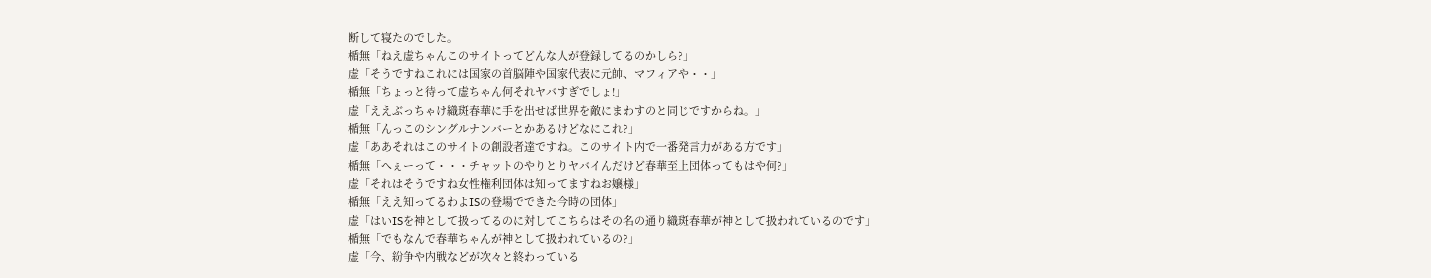断して寝たのでした。
楯無「ねえ虚ちゃんこのサイトってどんな人が登録してるのかしら?」
虚「そうですねこれには国家の首脳陣や国家代表に元帥、マフィアや・・」
楯無「ちょっと待って虚ちゃん何それヤバすぎでしょ!」
虚「ええぶっちゃけ織斑春華に手を出せば世界を敵にまわすのと同じですからね。」
楯無「んっこのシングルナンバーとかあるけどなにこれ?」
虚「ああそれはこのサイトの創設者達ですね。このサイト内で一番発言力がある方です」
楯無「へぇーって・・・チャットのやりとりヤバイんだけど春華至上団体ってもはや何?」
虚「それはそうですね女性権利団体は知ってますねお嬢様」
楯無「ええ知ってるわよISの登場でできた今時の団体」
虚「はいISを神として扱ってるのに対してこちらはその名の通り織斑春華が神として扱われているのです」
楯無「でもなんで春華ちゃんが神として扱われているの?」
虚「今、紛争や内戦などが次々と終わっている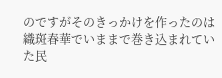のですがそのきっかけを作ったのは織斑春華でいままで巻き込まれていた民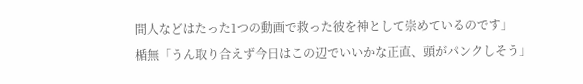間人などはたった1つの動画で救った彼を神として崇めているのです」
楯無「うん取り合えず今日はこの辺でいいかな正直、頭がパンクしそう」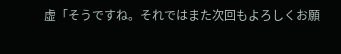虚「そうですね。それではまた次回もよろしくお願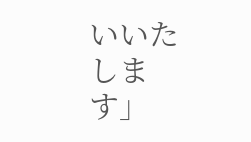いいたします」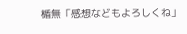楯無「感想などもよろしくね」